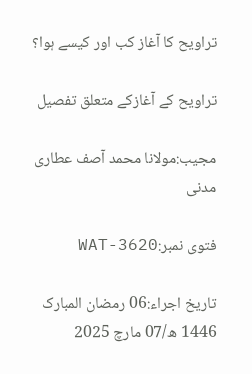تراویح کا آغاز کب اور کیسے ہوا؟

تراویح کے آغازکے متعلق تفصیل

مجیب:مولانا محمد آصف عطاری مدنی

فتوی نمبر:WAT-3620

تاریخ اجراء:06 رمضان المبارک 1446 ھ/07 مارچ 2025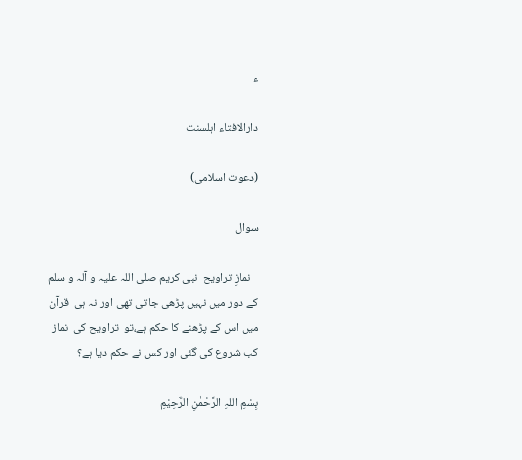ء

دارالافتاء اہلسنت

(دعوت اسلامی)

سوال

   نمازِ تراویح  نبی کریم صلی اللہ علیہ و آلہ و سلم  کے دور میں نہیں پڑھی جاتی تھی اور نہ ہی  قرآن میں اس کے پڑھنے کا حکم ہے،تو  تراویح کی  نماز کب شروع کی گئی اور کس نے حکم دیا ہے؟

بِسْمِ اللہِ الرَّحْمٰنِ الرَّحِيْمِ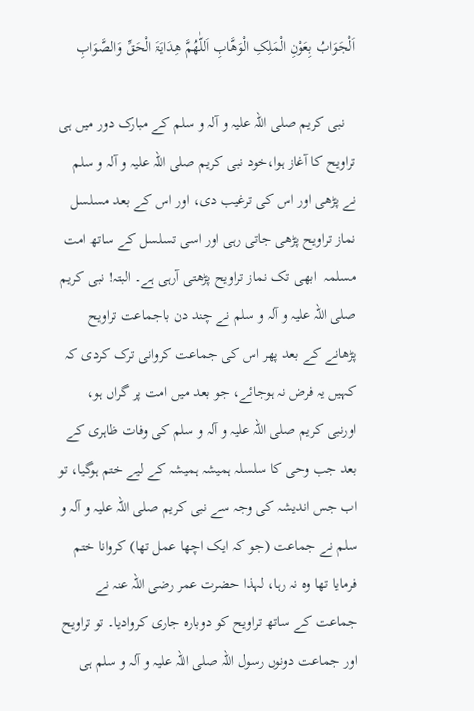اَلْجَوَابُ بِعَوْنِ الْمَلِکِ الْوَھَّابِ اَللّٰھُمَّ ھِدَایَۃَ الْحَقِّ وَالصَّوَابِ

   نبی کریم صلی اللہ علیہ و آلہ و سلم کے مبارک دور میں ہی تراویح کا آغاز ہوا،خود نبی کریم صلی اللہ علیہ و آلہ و سلم نے پڑھی اور اس کی ترغیب دی، اور اس کے بعد مسلسل نماز تراویح پڑھی جاتی رہی اور اسی تسلسل کے ساتھ امت مسلمہ  ابھی تک نماز تراویح پڑھتی آرہی ہے۔ البتہ! نبی کریم صلی اللہ علیہ و آلہ و سلم نے چند دن باجماعت تراویح پڑھانے کے بعد پھر اس کی جماعت کروانی ترک کردی کہ کہیں یہ فرض نہ ہوجائے، جو بعد میں امت پر گراں ہو، اورنبی کریم صلی اللہ علیہ و آلہ و سلم کی وفات ظاہری کے بعد جب وحی کا سلسلہ ہمیشہ ہمیشہ کے لیے ختم ہوگیا، تو اب جس اندیشہ کی وجہ سے نبی کریم صلی اللہ علیہ و آلہ و سلم نے جماعت (جو کہ ایک اچھا عمل تھا) کروانا ختم فرمایا تھا وہ نہ رہا، لہذا حضرت عمر رضی اللہ عنہ نے جماعت کے ساتھ تراویح کو دوبارہ جاری کروادیا۔ تو تراویح اور جماعت دونوں رسول اللہ صلی اللہ علیہ و آلہ و سلم ہی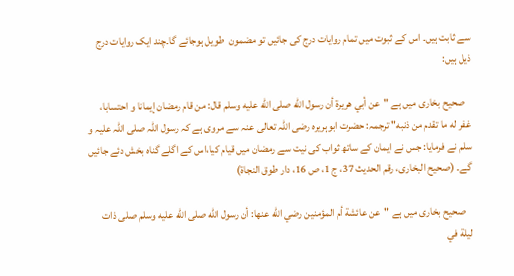سے ثابت ہیں۔ اس کے ثبوت میں تمام روایات درج کی جائیں تو مضمون  طویل ہوجائے گا۔چند ایک روایات درج ذیل ہیں:

   صحیح بخاری میں ہے "عن أبي هريرة أن رسول الله صلى الله عليه وسلم قال: من قام رمضان إيمانا و احتسابا، غفر له ما تقدم من ذنبه" ترجمہ: حضرت ابوہریرہ رضی اللہ تعالی عنہ سے مروی ہے کہ رسول اللہ صلی اللہ علیہ و سلم نے فرمایا: جس نے ایمان کے ساتھ ثواب کی نیت سے رمضان میں قیام کیا،اس کے اگلے گناہ بخش دئے جائیں گے۔ (صحیح البخاری، رقم الحدیث 37، ج 1، ص 16، دار طوق النجاۃ)

   صحیح بخاری میں ہے "عن عائشة أم المؤمنين رضي الله عنها: أن رسول الله صلى الله عليه وسلم صلى ذات ليلة في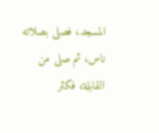المسجد، فصلى بصلاته ناس، ثم صلى من القابلة، فكثر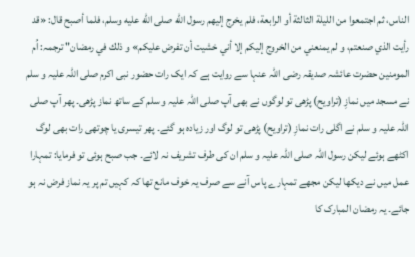الناس، ثم اجتمعوا من الليلة الثالثة أو الرابعة، فلم يخرج إليهم رسول الله صلى الله عليه وسلم، فلما أصبح قال: «قد رأيت الذي صنعتم، و لم يمنعني من الخروج إليكم إلا أني خشيت أن تفرض عليكم» و ذلك في رمضان" ترجمہ: اُم المومنین حضرت عائشہ صدیقہ رضی اللہ عنہا سے روایت ہے کہ ایک رات حضور نبی اکرم صلی اللہ علیہ و سلم نے مسجد میں نمازِ (تراویح) پڑھی تو لوگوں نے بھی آپ صلی اللہ علیہ و سلم کے ساتھ نماز پڑھی۔ پھر آپ صلی اللہ علیہ و سلم نے اگلی رات نمازِ (تراویح) پڑھی تو لوگ اور زیادہ ہو گئے۔ پھر تیسری یا چوتھی رات بھی لوگ اکٹھے ہوئے لیکن رسول اللہ صلی اللہ علیہ و سلم ان کی طرف تشریف نہ لائے۔ جب صبح ہوئی تو فرمایا: تمہارا عمل میں نے دیکھا لیکن مجھے تمہارے پاس آنے سے صرف یہ خوف مانع تھا کہ کہیں تم پر یہ نماز فرض نہ ہو جائے۔ یہ رمضان المبارک کا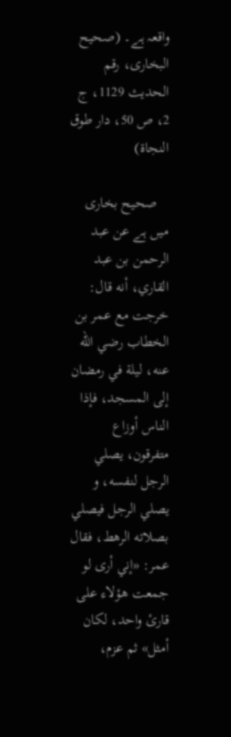واقعہ ہے۔ (صحیح البخاری، رقم الحدیث 1129، ج 2، ص 50، دار طوق النجاۃ)

   صحیح بخاری میں ہے عن عبد الرحمن بن عبد القاري، أنه قال: خرجت مع عمر بن الخطاب رضي الله عنه، ليلة في رمضان إلى المسجد، فإذا الناس أوزاع متفرقون، يصلي الرجل لنفسه، و يصلي الرجل فيصلي بصلاته الرهط، فقال عمر: «إني أرى لو جمعت هؤلاء على قارئ واحد، لكان أمثل» ثم عزم،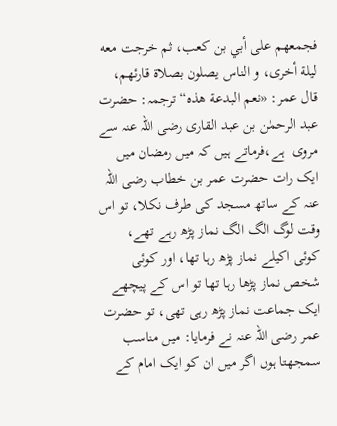فجمعهم على أبي بن كعب، ثم خرجت معه ليلة أخرى، و الناس يصلون بصلاة قارئهم، قال عمر: «نعم البدعة هذه“ ترجمہ: حضرت عبد الرحمٰن بن عبد القاری رضی اللہ عنہ سے مروی  ہے،فرماتے ہیں کہ میں رمضان میں ایک رات حضرت عمر بن خطاب رضی اللہ عنہ کے ساتھ مسجد کی طرف نکلا، تو اس وقت لوگ الگ الگ نماز پڑھ رہے تھے، کوئی اکیلے نماز پڑھ رہا تھا، اور کوئی شخص نماز پڑھا رہا تھا تو اس کے پیچھے ایک جماعت نماز پڑھ رہی تھی، تو حضرت عمر رضی اللہ عنہ نے فرمایا: میں مناسب سمجھتا ہوں اگر میں ان کو ایک امام کے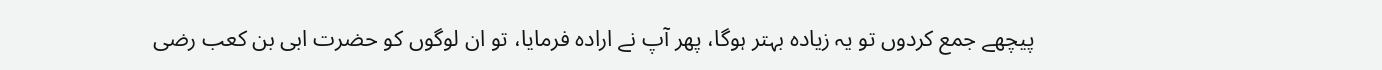پیچھے جمع کردوں تو یہ زیادہ بہتر ہوگا، پھر آپ نے ارادہ فرمایا، تو ان لوگوں کو حضرت ابی بن کعب رضی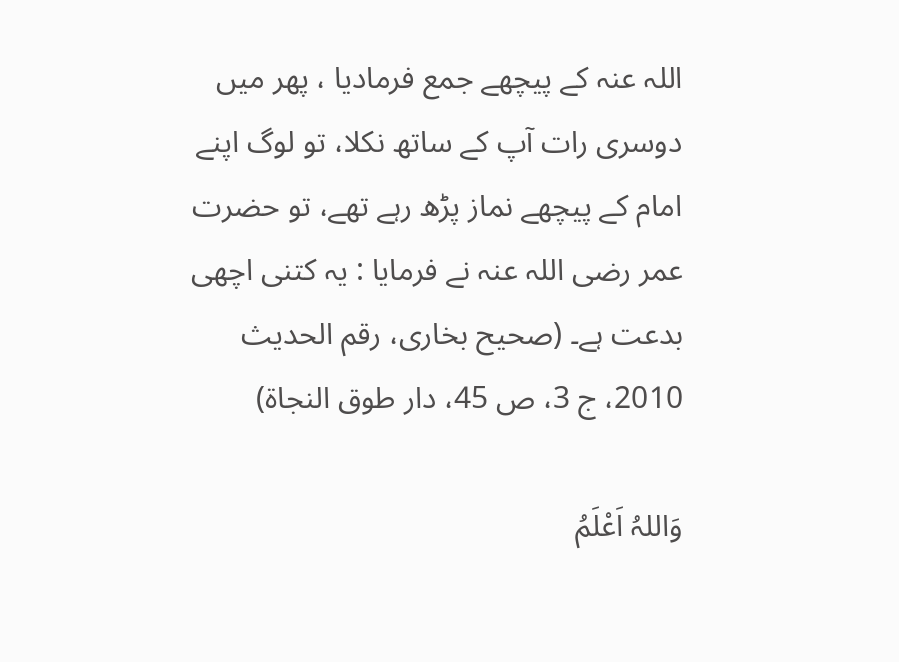اللہ عنہ کے پیچھے جمع فرمادیا ، پھر میں دوسری رات آپ کے ساتھ نکلا، تو لوگ اپنے امام کے پیچھے نماز پڑھ رہے تھے، تو حضرت عمر رضی اللہ عنہ نے فرمایا : یہ کتنی اچھی بدعت ہے۔ (صحیح بخاری، رقم الحدیث 2010، ج 3، ص 45، دار طوق النجاۃ)

وَاللہُ اَعْلَمُ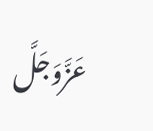عَزَّوَجَلَّ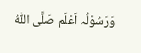وَرَسُوْلُہ اَعْلَم صَلَّی اللّٰہُ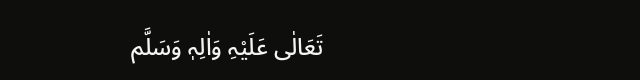تَعَالٰی عَلَیْہِ وَاٰلِہٖ وَسَلَّم